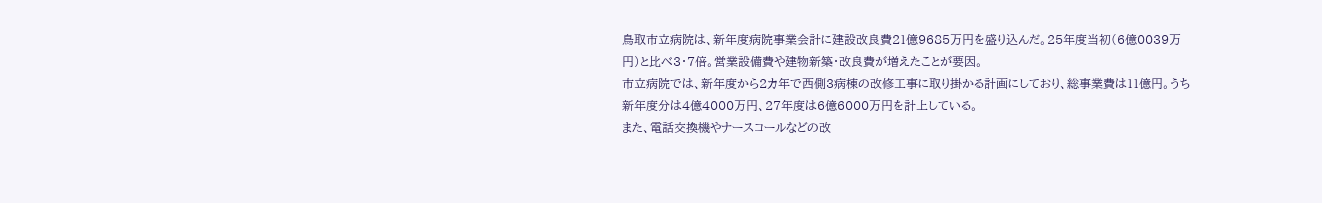鳥取市立病院は、新年度病院事業会計に建設改良費21億9685万円を盛り込んだ。25年度当初(6億0039万円)と比べ3・7倍。営業設備費や建物新築・改良費が増えたことが要因。
市立病院では、新年度から2カ年で西側3病棟の改修工事に取り掛かる計画にしており、総事業費は11億円。うち新年度分は4億4000万円、27年度は6億6000万円を計上している。
また、電話交換機やナースコールなどの改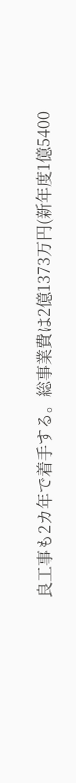良工事も2カ年で着手する。総事業費は2億1373万円(新年度1億5400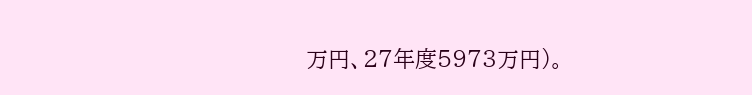万円、27年度5973万円)。